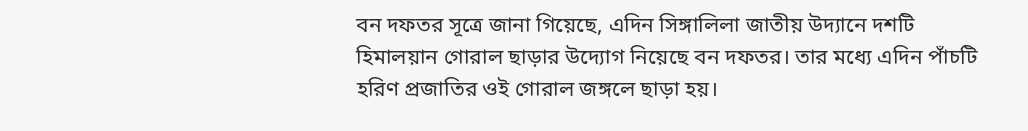বন দফতর সূত্রে জানা গিয়েছে, এদিন সিঙ্গালিলা জাতীয় উদ্যানে দশটি হিমালয়ান গোরাল ছাড়ার উদ্যোগ নিয়েছে বন দফতর। তার মধ্যে এদিন পাঁচটি হরিণ প্রজাতির ওই গোরাল জঙ্গলে ছাড়া হয়।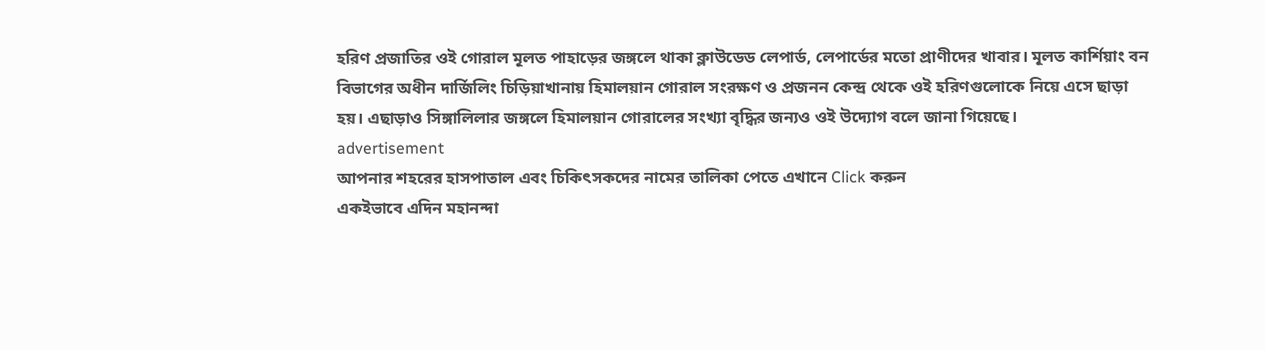হরিণ প্রজাতির ওই গোরাল মূলত পাহাড়ের জঙ্গলে থাকা ক্লাউডেড লেপার্ড, লেপার্ডের মতো প্রাণীদের খাবার। মূলত কার্শিয়াং বন বিভাগের অধীন দার্জিলিং চিড়িয়াখানায় হিমালয়ান গোরাল সংরক্ষণ ও প্রজনন কেন্দ্র থেকে ওই হরিণগুলোকে নিয়ে এসে ছাড়া হয়। এছাড়াও সিঙ্গালিলার জঙ্গলে হিমালয়ান গোরালের সংখ্যা বৃদ্ধির জন্যও ওই উদ্যোগ বলে জানা গিয়েছে।
advertisement
আপনার শহরের হাসপাতাল এবং চিকিৎসকদের নামের তালিকা পেতে এখানে Click করুন
একইভাবে এদিন মহানন্দা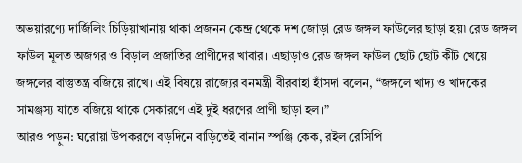অভয়ারণ্যে দার্জিলিং চিড়িয়াখানায় থাকা প্রজনন কেন্দ্র থেকে দশ জোড়া রেড জঙ্গল ফাউলের ছাড়া হয়৷ রেড জঙ্গল ফাউল মূলত অজগর ও বিড়াল প্রজাতির প্রাণীদের খাবার। এছাড়াও রেড জঙ্গল ফাউল ছোট ছোট কীট খেয়ে জঙ্গলের বাস্তুতন্ত্র বজিয়ে রাখে। এই বিষয়ে রাজ্যের বনমন্ত্রী বীরবাহা হাঁসদা বলেন, “জঙ্গলে খাদ্য ও খাদকের সামঞ্জস্য যাতে বজিয়ে থাকে সেকারণে এই দুই ধরণের প্রাণী ছাড়া হল।”
আরও পড়ুন: ঘরোয়া উপকরণে বড়দিনে বাড়িতেই বানান স্পঞ্জি কেক, রইল রেসিপি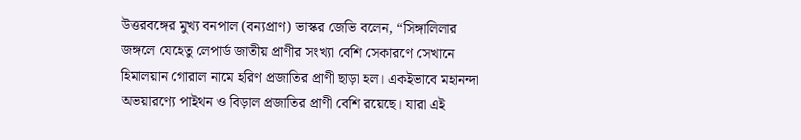উত্তরবঙ্গের মুখ্য বনপাল (বন্যপ্রাণ) ভাস্কর জেভি বলেন, “সিঙ্গালিলার জঙ্গলে যেহেতু লেপার্ড জাতীয় প্রাণীর সংখ্যা বেশি সেকারণে সেখানে হিমালয়ান গোরাল নামে হরিণ প্রজাতির প্রাণী ছাড়া হল। একইভাবে মহানন্দা অভয়ারণ্যে পাইথন ও বিড়াল প্রজাতির প্রাণী বেশি রয়েছে। যারা এই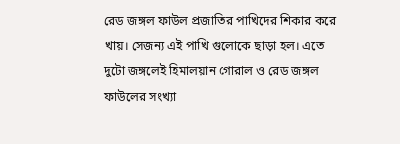রেড জঙ্গল ফাউল প্রজাতির পাখিদের শিকার করে খায়। সেজন্য এই পাখি গুলোকে ছাড়া হল। এতে দুটো জঙ্গলেই হিমালয়ান গোরাল ও রেড জঙ্গল ফাউলের সংখ্যা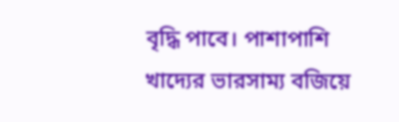বৃদ্ধি পাবে। পাশাপাশি খাদ্যের ভারসাম্য বজিয়ে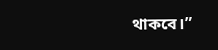থাকবে।”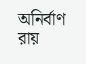অনির্বাণ রায়